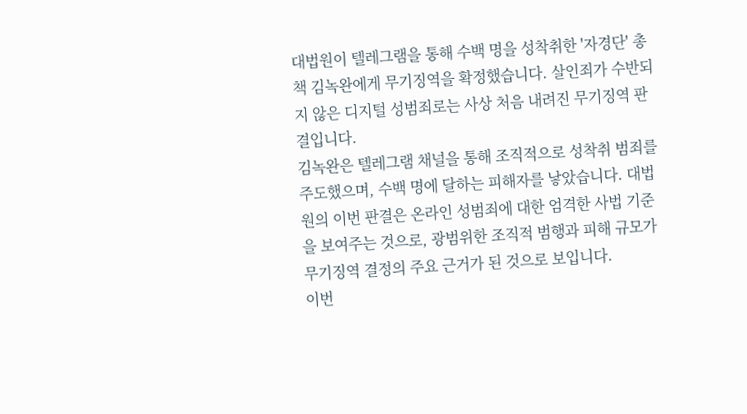대법원이 텔레그램을 통해 수백 명을 성착취한 '자경단' 총책 김녹완에게 무기징역을 확정했습니다. 살인죄가 수반되지 않은 디지털 성범죄로는 사상 처음 내려진 무기징역 판결입니다.
김녹완은 텔레그램 채널을 통해 조직적으로 성착취 범죄를 주도했으며, 수백 명에 달하는 피해자를 낳았습니다. 대법원의 이번 판결은 온라인 성범죄에 대한 엄격한 사법 기준을 보여주는 것으로, 광범위한 조직적 범행과 피해 규모가 무기징역 결정의 주요 근거가 된 것으로 보입니다.
이번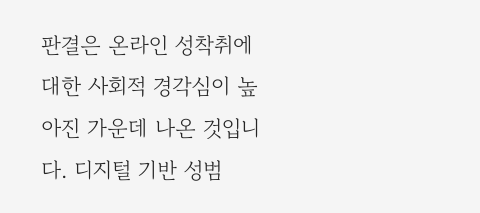판결은 온라인 성착취에 대한 사회적 경각심이 높아진 가운데 나온 것입니다. 디지털 기반 성범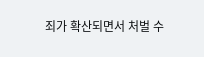죄가 확산되면서 처벌 수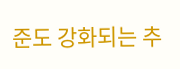준도 강화되는 추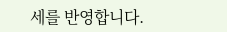세를 반영합니다.